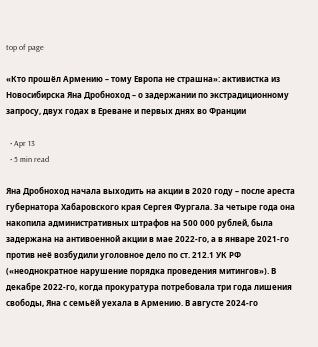top of page

«Кто прошёл Армению – тому Европа не страшна»: активистка из Новосибирска Яна Дробноход – о задержании по экстрадиционному запросу, двух годах в Ереване и первых днях во Франции

  • Apr 13
  • 5 min read

Яна Дробноход начала выходить на акции в 2020 году – после ареста губернатора Хабаровского края Сергея Фургала. За четыре года она накопила административных штрафов на 500 000 рублей, была задержана на антивоенной акции в мае 2022-го, а в январе 2021-го против неё возбудили уголовное дело по ст. 212.1 УК РФ («неоднократное нарушение порядка проведения митингов»). В декабре 2022-го, когда прокуратура потребовала три года лишения свободы, Яна с семьёй уехала в Армению. В августе 2024-го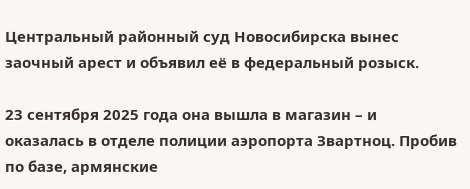Центральный районный суд Новосибирска вынес заочный арест и объявил её в федеральный розыск.

23 сентября 2025 года она вышла в магазин – и оказалась в отделе полиции аэропорта Звартноц. Пробив по базе, армянские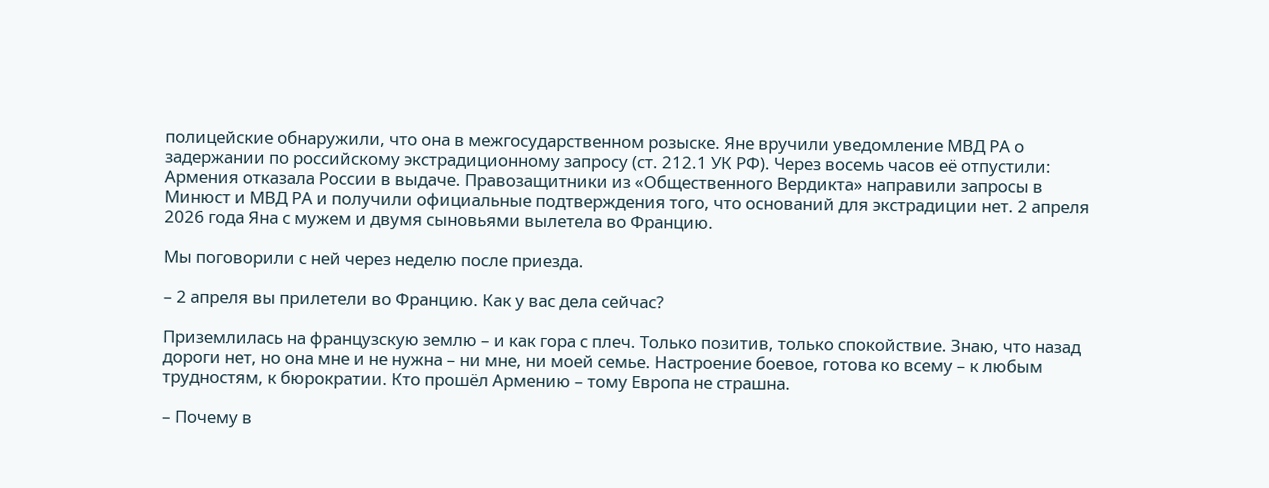полицейские обнаружили, что она в межгосударственном розыске. Яне вручили уведомление МВД РА о задержании по российскому экстрадиционному запросу (ст. 212.1 УК РФ). Через восемь часов её отпустили: Армения отказала России в выдаче. Правозащитники из «Общественного Вердикта» направили запросы в Минюст и МВД РА и получили официальные подтверждения того, что оснований для экстрадиции нет. 2 апреля 2026 года Яна с мужем и двумя сыновьями вылетела во Францию.

Мы поговорили с ней через неделю после приезда.

– 2 апреля вы прилетели во Францию. Как у вас дела сейчас?

Приземлилась на французскую землю – и как гора с плеч. Только позитив, только спокойствие. Знаю, что назад дороги нет, но она мне и не нужна – ни мне, ни моей семье. Настроение боевое, готова ко всему – к любым трудностям, к бюрократии. Кто прошёл Армению – тому Европа не страшна.

– Почему в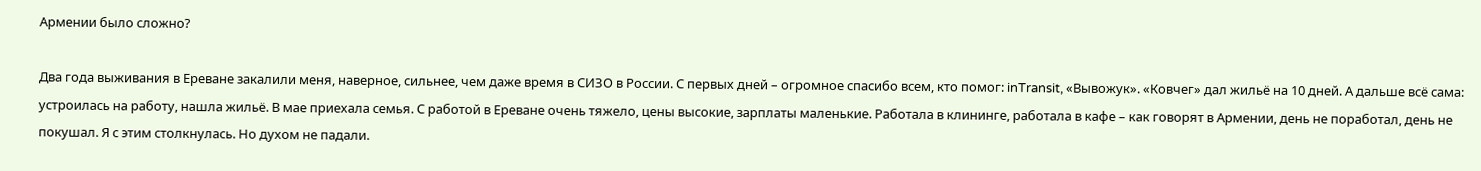Армении было сложно?

Два года выживания в Ереване закалили меня, наверное, сильнее, чем даже время в СИЗО в России. С первых дней – огромное спасибо всем, кто помог: inTransit, «Вывожук». «Ковчег» дал жильё на 10 дней. А дальше всё сама: устроилась на работу, нашла жильё. В мае приехала семья. С работой в Ереване очень тяжело, цены высокие, зарплаты маленькие. Работала в клининге, работала в кафе – как говорят в Армении, день не поработал, день не покушал. Я с этим столкнулась. Но духом не падали.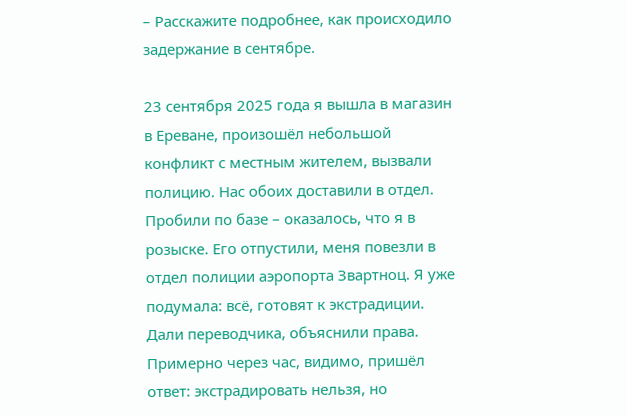– Расскажите подробнее, как происходило задержание в сентябре.

23 сентября 2025 года я вышла в магазин в Ереване, произошёл небольшой конфликт с местным жителем, вызвали полицию. Нас обоих доставили в отдел. Пробили по базе – оказалось, что я в розыске. Его отпустили, меня повезли в отдел полиции аэропорта Звартноц. Я уже подумала: всё, готовят к экстрадиции. Дали переводчика, объяснили права. Примерно через час, видимо, пришёл ответ: экстрадировать нельзя, но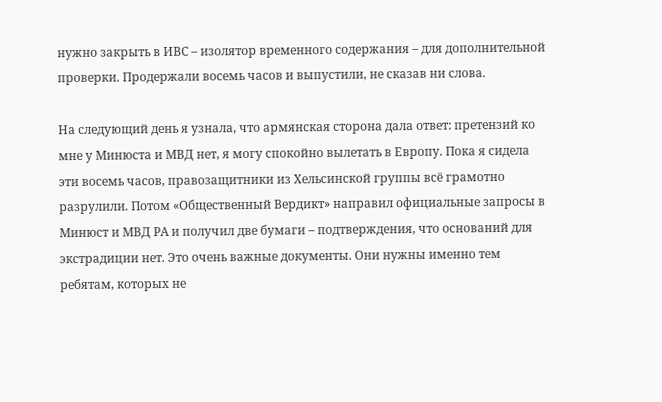нужно закрыть в ИВС – изолятор временного содержания – для дополнительной проверки. Продержали восемь часов и выпустили, не сказав ни слова.

На следующий день я узнала, что армянская сторона дала ответ: претензий ко мне у Минюста и МВД нет, я могу спокойно вылетать в Европу. Пока я сидела эти восемь часов, правозащитники из Хельсинской группы всё грамотно разрулили. Потом «Общественный Вердикт» направил официальные запросы в Минюст и МВД РА и получил две бумаги – подтверждения, что оснований для экстрадиции нет. Это очень важные документы. Они нужны именно тем ребятам, которых не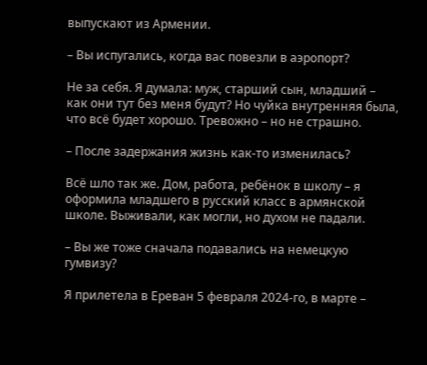выпускают из Армении.

– Вы испугались, когда вас повезли в аэропорт?

Не за себя. Я думала: муж, старший сын, младший – как они тут без меня будут? Но чуйка внутренняя была, что всё будет хорошо. Тревожно – но не страшно.

– После задержания жизнь как-то изменилась?

Всё шло так же. Дом, работа, ребёнок в школу – я оформила младшего в русский класс в армянской школе. Выживали, как могли, но духом не падали.

– Вы же тоже сначала подавались на немецкую гумвизу?

Я прилетела в Ереван 5 февраля 2024-го, в марте –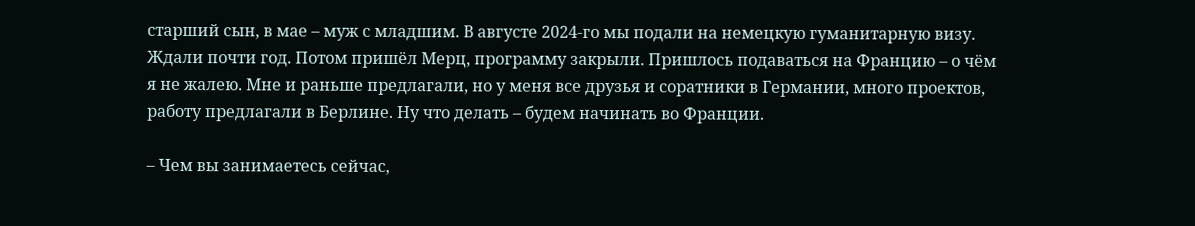старший сын, в мае – муж с младшим. В августе 2024-го мы подали на немецкую гуманитарную визу. Ждали почти год. Потом пришёл Мерц, программу закрыли. Пришлось подаваться на Францию – о чём я не жалею. Мне и раньше предлагали, но у меня все друзья и соратники в Германии, много проектов, работу предлагали в Берлине. Ну что делать – будем начинать во Франции.

– Чем вы занимаетесь сейчас,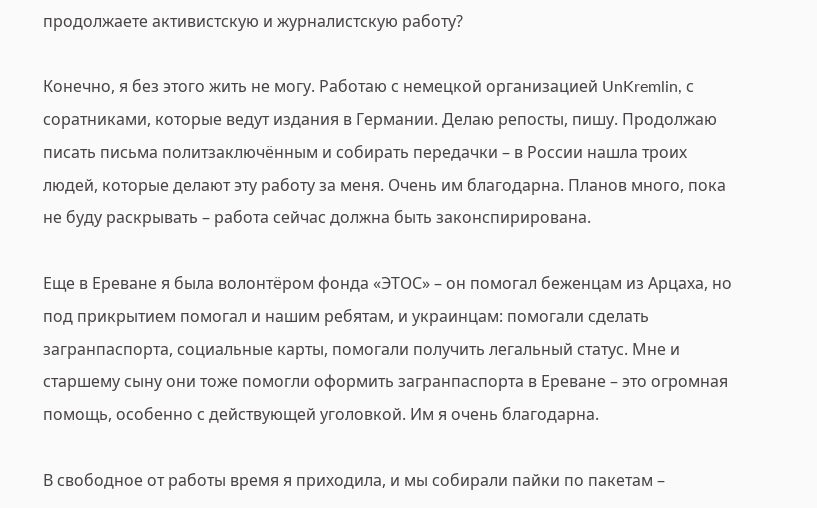продолжаете активистскую и журналистскую работу?

Конечно, я без этого жить не могу. Работаю с немецкой организацией UnKremlin, с соратниками, которые ведут издания в Германии. Делаю репосты, пишу. Продолжаю писать письма политзаключённым и собирать передачки – в России нашла троих людей, которые делают эту работу за меня. Очень им благодарна. Планов много, пока не буду раскрывать – работа сейчас должна быть законспирирована.

Еще в Ереване я была волонтёром фонда «ЭТОС» – он помогал беженцам из Арцаха, но под прикрытием помогал и нашим ребятам, и украинцам: помогали сделать загранпаспорта, социальные карты, помогали получить легальный статус. Мне и старшему сыну они тоже помогли оформить загранпаспорта в Ереване – это огромная помощь, особенно с действующей уголовкой. Им я очень благодарна.

В свободное от работы время я приходила, и мы собирали пайки по пакетам –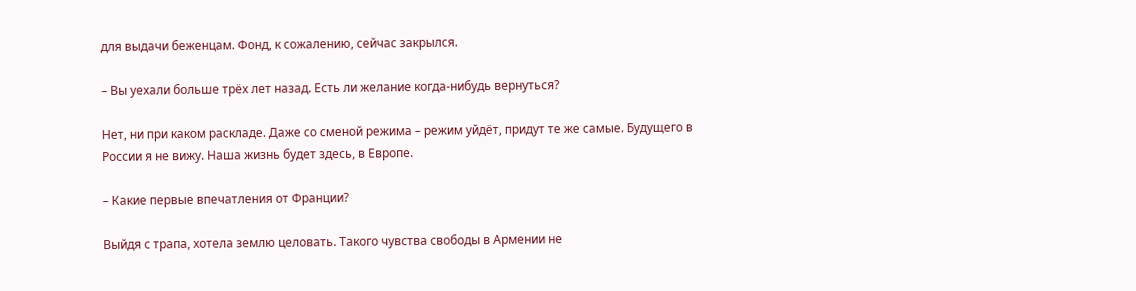для выдачи беженцам. Фонд, к сожалению, сейчас закрылся.

– Вы уехали больше трёх лет назад. Есть ли желание когда-нибудь вернуться?

Нет, ни при каком раскладе. Даже со сменой режима – режим уйдёт, придут те же самые. Будущего в России я не вижу. Наша жизнь будет здесь, в Европе.

– Какие первые впечатления от Франции?

Выйдя с трапа, хотела землю целовать. Такого чувства свободы в Армении не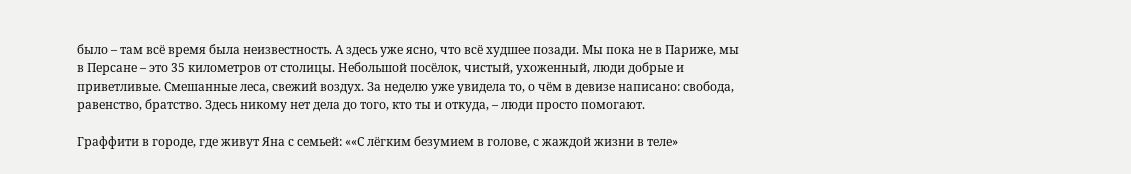было – там всё время была неизвестность. А здесь уже ясно, что всё худшее позади. Мы пока не в Париже, мы в Персане – это 35 километров от столицы. Небольшой посёлок, чистый, ухоженный, люди добрые и приветливые. Смешанные леса, свежий воздух. За неделю уже увидела то, о чём в девизе написано: свобода, равенство, братство. Здесь никому нет дела до того, кто ты и откуда, – люди просто помогают.

Граффити в городе, где живут Яна с семьей: ««С лёгким безумием в голове, с жаждой жизни в теле»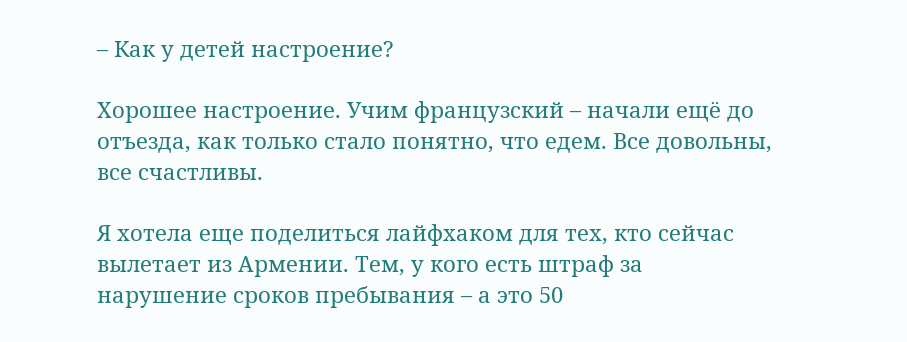– Как у детей настроение?

Хорошее настроение. Учим французский – начали ещё до отъезда, как только стало понятно, что едем. Все довольны, все счастливы.

Я хотела еще поделиться лайфхаком для тех, кто сейчас вылетает из Армении. Тем, у кого есть штраф за нарушение сроков пребывания – а это 50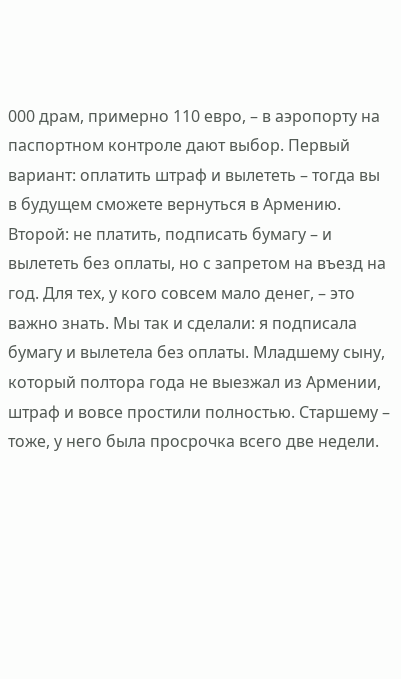000 драм, примерно 110 евро, – в аэропорту на паспортном контроле дают выбор. Первый вариант: оплатить штраф и вылететь – тогда вы в будущем сможете вернуться в Армению. Второй: не платить, подписать бумагу – и вылететь без оплаты, но с запретом на въезд на год. Для тех, у кого совсем мало денег, – это важно знать. Мы так и сделали: я подписала бумагу и вылетела без оплаты. Младшему сыну, который полтора года не выезжал из Армении, штраф и вовсе простили полностью. Старшему – тоже, у него была просрочка всего две недели.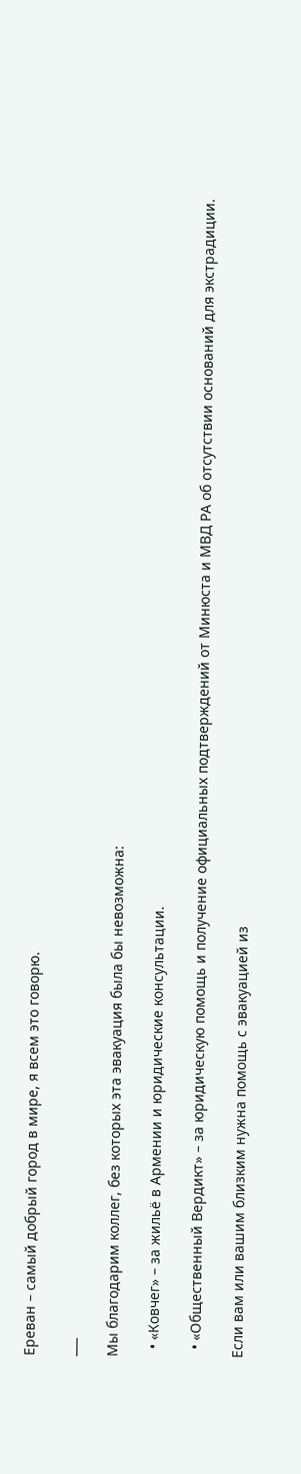Ереван – самый добрый город в мире, я всем это говорю.

___

Мы благодарим коллег, без которых эта эвакуация была бы невозможна:

  • «Ковчег» – за жильё в Армении и юридические консультации.

  • «Общественный Вердикт» – за юридическую помощь и получение официальных подтверждений от Минюста и МВД РА об отсутствии оснований для экстрадиции.

Если вам или вашим близким нужна помощь с эвакуацией из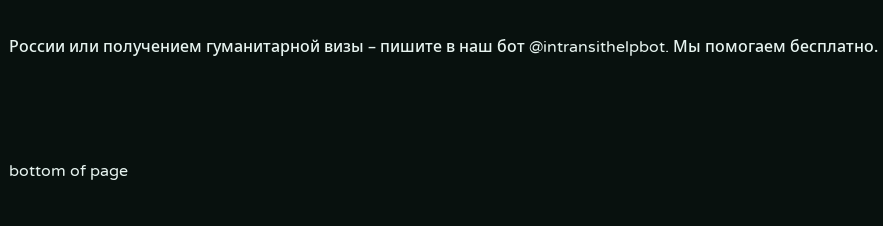России или получением гуманитарной визы – пишите в наш бот @intransithelpbot. Мы помогаем бесплатно.



bottom of page